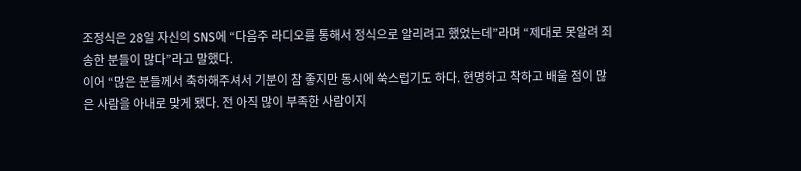조정식은 28일 자신의 SNS에 “다음주 라디오를 통해서 정식으로 알리려고 했었는데”라며 “제대로 못알려 죄송한 분들이 많다”라고 말했다.
이어 “많은 분들께서 축하해주셔서 기분이 참 좋지만 동시에 쑥스럽기도 하다. 현명하고 착하고 배울 점이 많은 사람을 아내로 맞게 됐다. 전 아직 많이 부족한 사람이지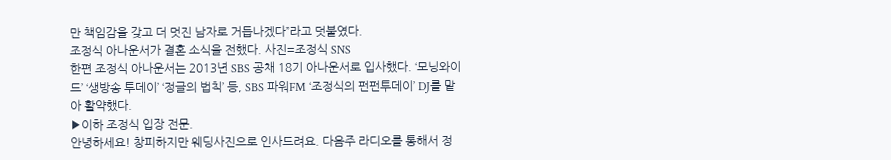만 책임감을 갖고 더 멋진 남자로 거듭나겠다”라고 덧붙였다.
조정식 아나운서가 결혼 소식을 전했다. 사진=조정식 SNS
한편 조정식 아나운서는 2013년 SBS 공채 18기 아나운서로 입사했다. ‘모닝와이드’ ‘생방송 투데이’ ‘정글의 법칙’ 등, SBS 파워FM ‘조정식의 펀펀투데이’ DJ를 맡아 활약했다.
▶이하 조정식 입장 전문.
안녕하세요! 창피하지만 웨딩사진으로 인사드려요. 다음주 라디오를 통해서 정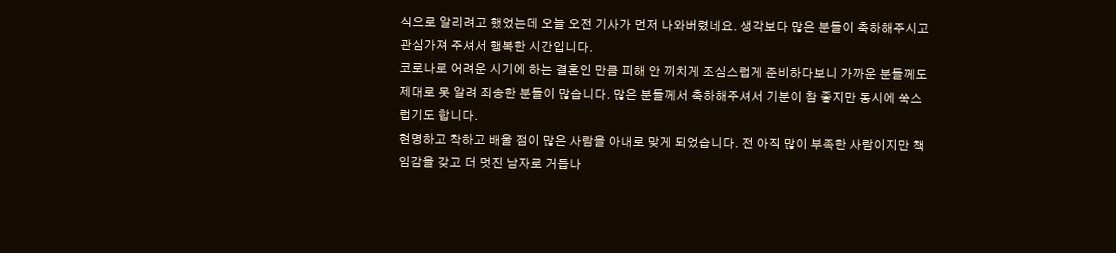식으로 알리려고 했었는데 오늘 오전 기사가 먼저 나와버렸네요. 생각보다 많은 분들이 축하해주시고 관심가져 주셔서 행복한 시간입니다.
코로나로 어려운 시기에 하는 결혼인 만큼 피해 안 끼치게 조심스럽게 준비하다보니 가까운 분들께도 제대로 못 알려 죄송한 분들이 많습니다. 많은 분들께서 축하해주셔서 기분이 참 좋지만 동시에 쑥스럽기도 합니다.
현명하고 착하고 배울 점이 많은 사람을 아내로 맞게 되었습니다. 전 아직 많이 부족한 사람이지만 책임감을 갖고 더 멋진 남자로 거듭나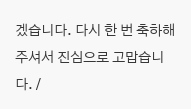겠습니다. 다시 한 번 축하해주셔서 진심으로 고맙습니다. /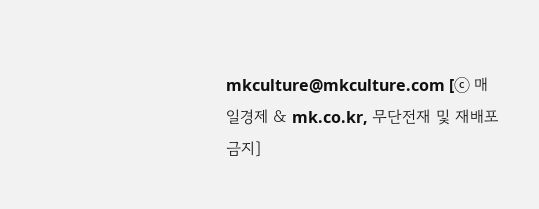mkculture@mkculture.com [ⓒ 매일경제 & mk.co.kr, 무단전재 및 재배포 금지]